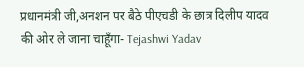प्रधानमंत्री जी,अनशन पर बैठे पीएचडी के छात्र दिलीप यादव की ओर ले जाना चाहूँगा- Tejashwi Yadav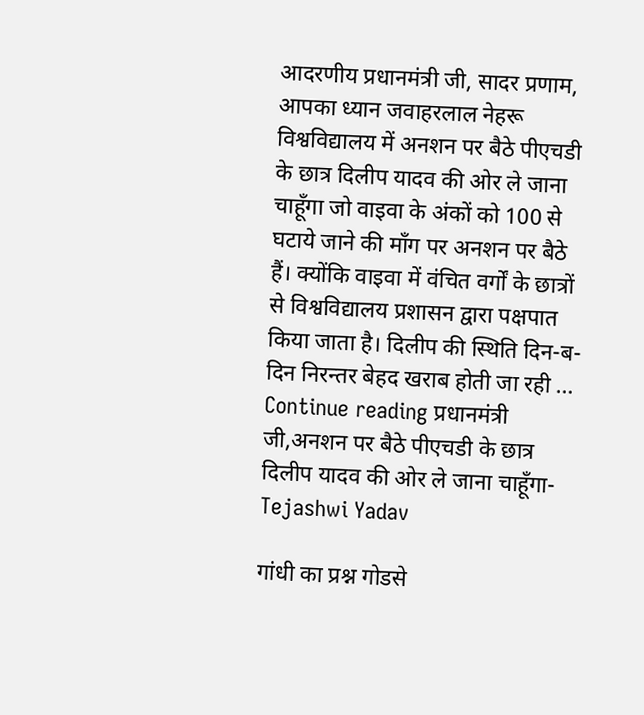आदरणीय प्रधानमंत्री जी, सादर प्रणाम, आपका ध्यान जवाहरलाल नेहरू विश्वविद्यालय में अनशन पर बैठे पीएचडी के छात्र दिलीप यादव की ओर ले जाना चाहूँगा जो वाइवा के अंकों को 100 से घटाये जाने की माँग पर अनशन पर बैठे हैं। क्योंकि वाइवा में वंचित वर्गों के छात्रों से विश्वविद्यालय प्रशासन द्वारा पक्षपात किया जाता है। दिलीप की स्थिति दिन-ब-दिन निरन्तर बेहद खराब होती जा रही … Continue reading प्रधानमंत्री जी,अनशन पर बैठे पीएचडी के छात्र दिलीप यादव की ओर ले जाना चाहूँगा- Tejashwi Yadav

गांधी का प्रश्न गोडसे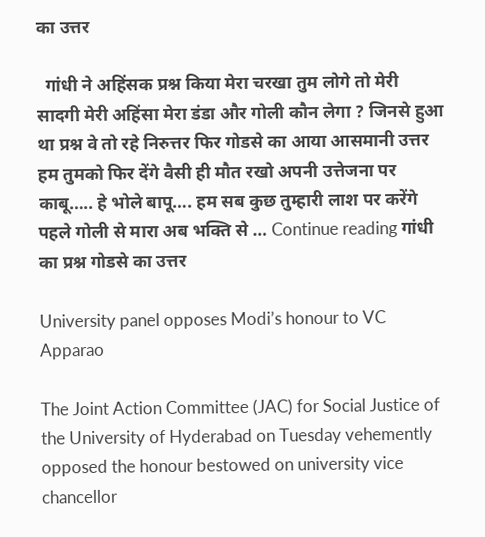का उत्तर

  गांधी ने अहिंसक प्रश्न किया मेरा चरखा तुम लोगे तो मेरी सादगी मेरी अहिंसा मेरा डंडा और गोली कौन लेगा ? जिनसे हुआ था प्रश्न वे तो रहे निरुत्तर फिर गोडसे का आया आसमानी उत्तर हम तुमको फिर देंगे वैसी ही मौत रखो अपनी उत्तेजना पर काबू….. हे भोले बापू…. हम सब कुछ तुम्हारी लाश पर करेंगे पहले गोली से मारा अब भक्ति से … Continue reading गांधी का प्रश्न गोडसे का उत्तर

University panel opposes Modi’s honour to VC Apparao

The Joint Action Committee (JAC) for Social Justice of the University of Hyderabad on Tuesday vehemently opposed the honour bestowed on university vice chancellor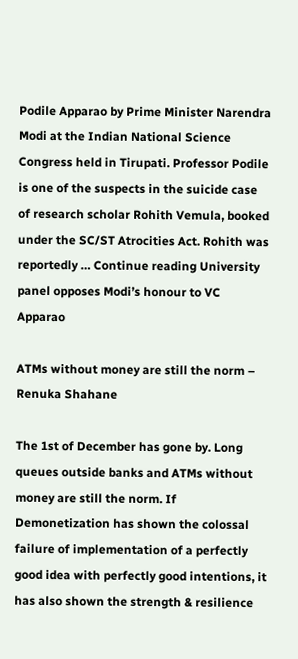Podile Apparao by Prime Minister Narendra Modi at the Indian National Science Congress held in Tirupati. Professor Podile is one of the suspects in the suicide case of research scholar Rohith Vemula, booked under the SC/ST Atrocities Act. Rohith was reportedly … Continue reading University panel opposes Modi’s honour to VC Apparao

ATMs without money are still the norm – Renuka Shahane

The 1st of December has gone by. Long queues outside banks and ATMs without money are still the norm. If Demonetization has shown the colossal failure of implementation of a perfectly good idea with perfectly good intentions, it has also shown the strength & resilience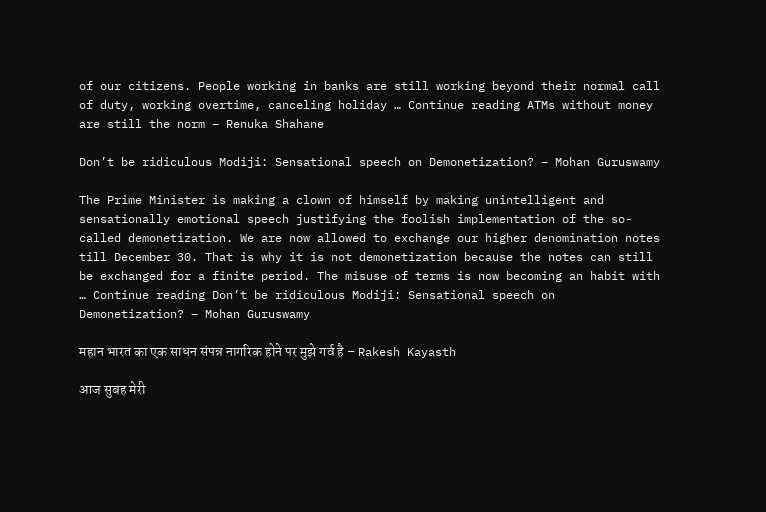of our citizens. People working in banks are still working beyond their normal call of duty, working overtime, canceling holiday … Continue reading ATMs without money are still the norm – Renuka Shahane

Don’t be ridiculous Modiji: Sensational speech on Demonetization? – Mohan Guruswamy

The Prime Minister is making a clown of himself by making unintelligent and sensationally emotional speech justifying the foolish implementation of the so-called demonetization. We are now allowed to exchange our higher denomination notes till December 30. That is why it is not demonetization because the notes can still be exchanged for a finite period. The misuse of terms is now becoming an habit with … Continue reading Don’t be ridiculous Modiji: Sensational speech on Demonetization? – Mohan Guruswamy

महान भारत का एक साधन संपन्न नागरिक होने पर मुझे गर्व है – Rakesh Kayasth

आज सुबह मेरी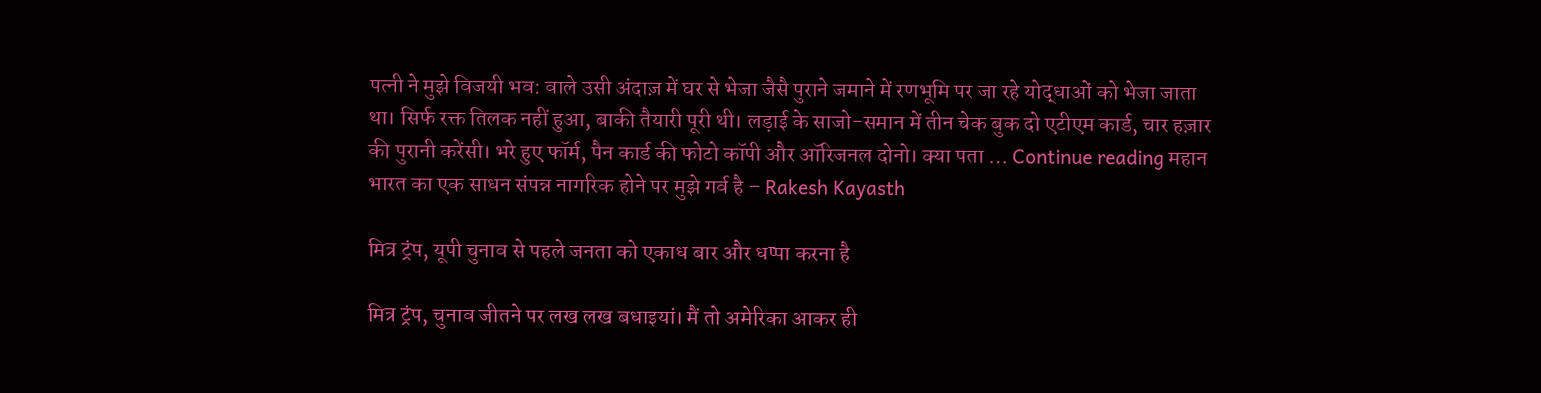पत्नी ने मुझे विजयी भव: वाले उसी अंदाज़ में घर से भेजा जैसै पुराने जमाने में रणभूमि पर जा रहे योद्धाओं को भेजा जाता था। सिर्फ रक्त तिलक नहीं हुआ, बाकी तैयारी पूरी थी। लड़ाई के साजो-समान में तीन चेक बुक दो एटीएम कार्ड, चार हज़ार की पुरानी करेंसी। भरे हुए फॉर्म, पैन कार्ड की फोटो कॉपी और ऑरिजनल दोनो। क्या पता … Continue reading महान भारत का एक साधन संपन्न नागरिक होने पर मुझे गर्व है – Rakesh Kayasth

मित्र ट्रंप, यूपी चुनाव से पहले जनता को एकाध बार और धप्पा करना है

मित्र ट्रंप, चुनाव जीतने पर लख लख बधाइयां। मैं तो अमेरिका आकर ही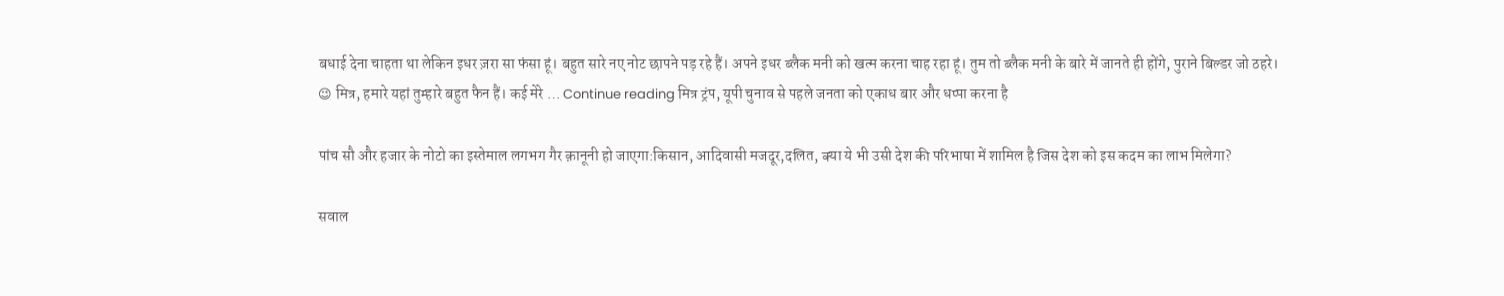बधाई देना चाहता था लेकिन इधर ज़रा सा फंसा हूं। बहुत सारे नए नोट छापने पड़ रहे हैं। अपने इधर ब्लैक मनी को खत्म करना चाह रहा हूं। तुम तो ब्लैक मनी के बारे में जानते ही होंगे, पुराने बिल्डर जो ठहरे। 😉 मित्र, हमारे यहां तुम्हारे बहुत फैन हैं। कई मेरे … Continue reading मित्र ट्रंप, यूपी चुनाव से पहले जनता को एकाध बार और धप्पा करना है

पांच सौ और हजार के नोटो का इस्तेमाल लगभग गैर क़ानूनी हो जाएगा:किसान, आदिवासी मजदूर,दलित, क्या ये भी उसी देश की परिभाषा में शामिल है जिस देश को इस कदम का लाभ मिलेगा?

सवाल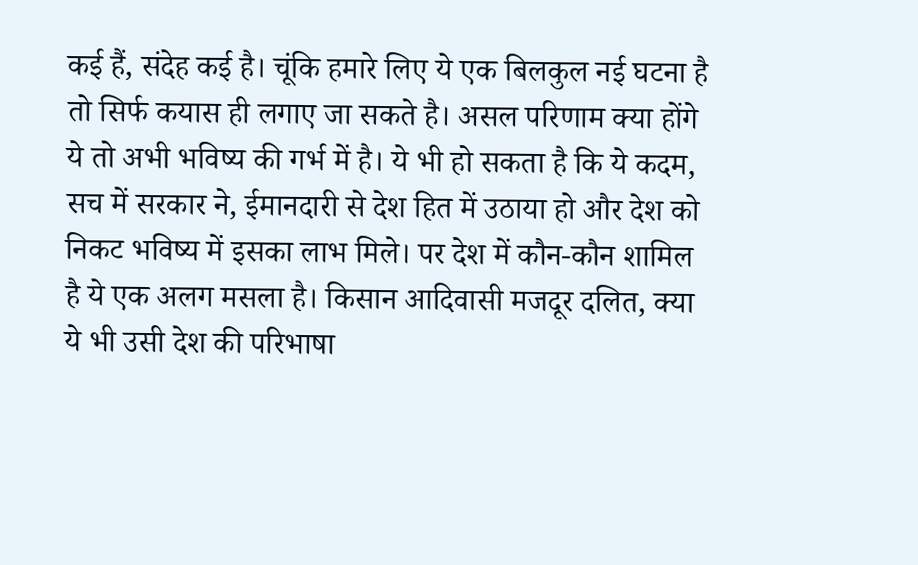कई हैं, संदेह कई है। चूंकि हमारे लिए ये एक बिलकुल नई घटना है तो सिर्फ कयास ही लगाए जा सकते है। असल परिणाम क्या होंगे ये तो अभी भविष्य की गर्भ में है। ये भी हो सकता है कि ये कदम, सच में सरकार ने, ईमानदारी से देश हित में उठाया हो और देश को निकट भविष्य में इसका लाभ मिले। पर देश में कौन-कौन शामिल है ये एक अलग मसला है। किसान आदिवासी मजदूर दलित, क्या ये भी उसी देश की परिभाषा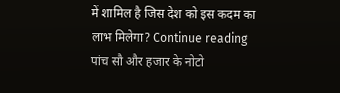में शामिल है जिस देश को इस कदम का लाभ मिलेगा? Continue reading पांच सौ और हजार के नोटो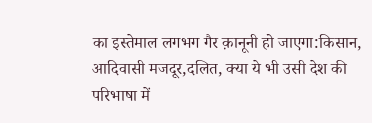का इस्तेमाल लगभग गैर क़ानूनी हो जाएगा:किसान, आदिवासी मजदूर,दलित, क्या ये भी उसी देश की परिभाषा में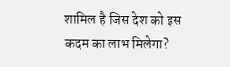शामिल है जिस देश को इस कदम का लाभ मिलेगा?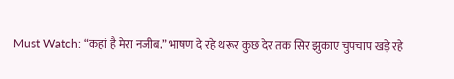Must Watch: “कहां है मेरा नजीब.” भाषण दे रहे थरूर कुछ देर तक सिर झुकाए चुपचाप खड़े रहे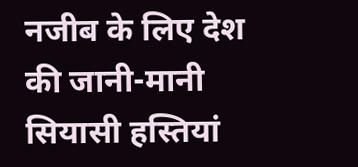नजीब के लिए देश की जानी-मानी सियासी हस्तियां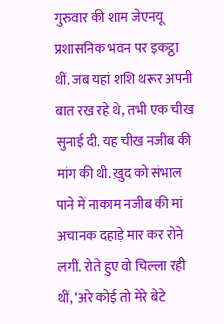गुरुवार की शाम जेएनयू प्रशासनिक भवन पर इकट्ठा थीं. जब यहां शशि थरूर अपनी बात रख रहे थे, तभी एक चीख सुनाई दी. यह चीख नजीब की मांग की थी. ख़ुद को संभाल पाने में नाकाम नजीब की मां अचानक दहाड़े मार कर रोने लगीं. रोते हुए वो चिल्ला रही थीं, ‘अरे कोई तो मेरे बेटे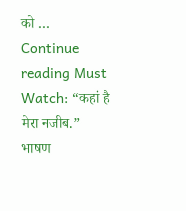को … Continue reading Must Watch: “कहां है मेरा नजीब.” भाषण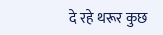दे रहे थरूर कुछ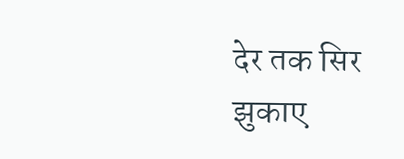देर तक सिर झुकाए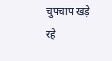चुपचाप खड़े रहे